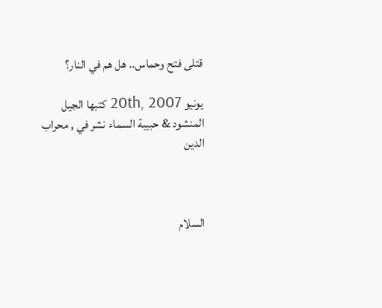قتلى فتح وحماس.. هل هم في النار؟

يونيو 20th, 2007 كتبها الجيل المنشود & حبيبة السماء نشر في , محراب الدين



السلام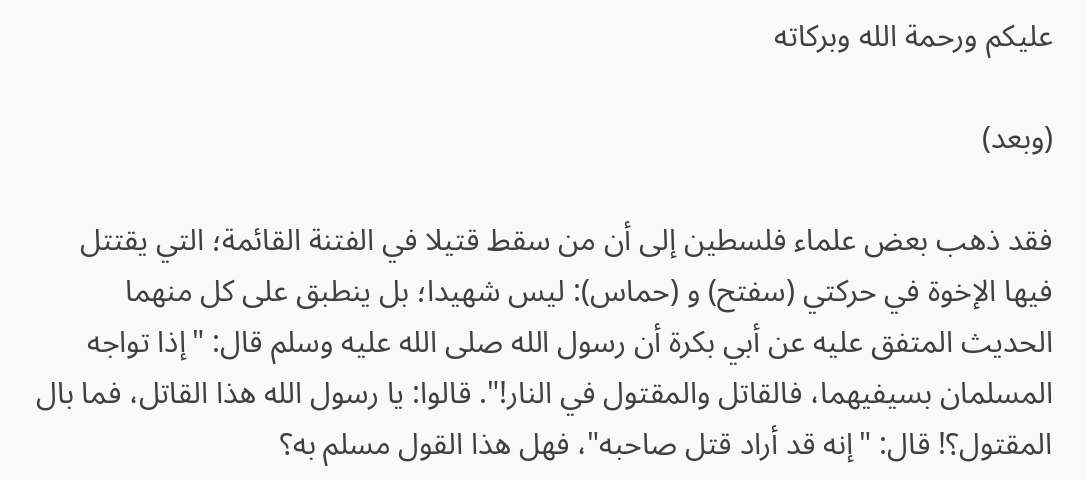عليكم ورحمة الله وبركاته

(وبعد)

فقد ذهب بعض علماء فلسطين إلى أن من سقط قتيلا في الفتنة القائمة؛ التي يقتتل فيها الإخوة في حركتي (سفتح) و (حماس): ليس شهيدا؛ بل ينطبق على كل منهما الحديث المتفق عليه عن أبي بكرة أن رسول الله صلى الله عليه وسلم قال: "إذا تواجه المسلمان بسيفيهما، فالقاتل والمقتول في النار!". قالوا: يا رسول الله هذا القاتل، فما بال المقتول؟! قال: "إنه قد أراد قتل صاحبه"، فهل هذا القول مسلم به؟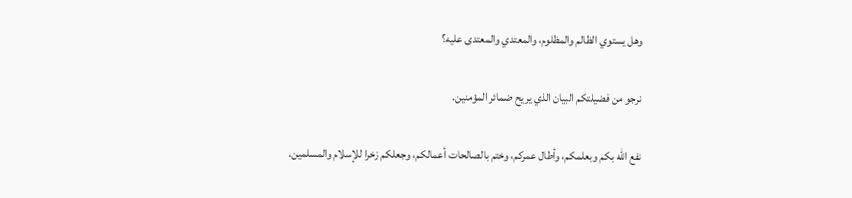وهل يستوي الظالم والمظلوم، والمعتدي والمعتدى عليه؟

نرجو من فضيلتكم البيان الذي يريح ضمائر المؤمنين.

نفع الله بكم وبعلمكم، وأطال عمركم، وختم بالصالحات أعمالكم، وجعلكم زخرا للإسلام والمسلمين.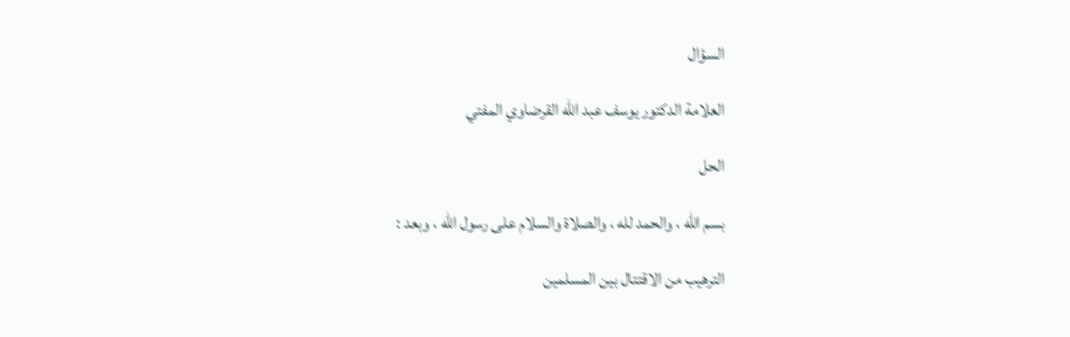السؤال

العلامة الدكتور يوسف عبد الله القرضاوي المفتي

الحل

بسم الله ، والحمد لله ، والصلاة والسلام على رسول الله ، وبعد :

الترهيب من الاقتتال بين المسلمين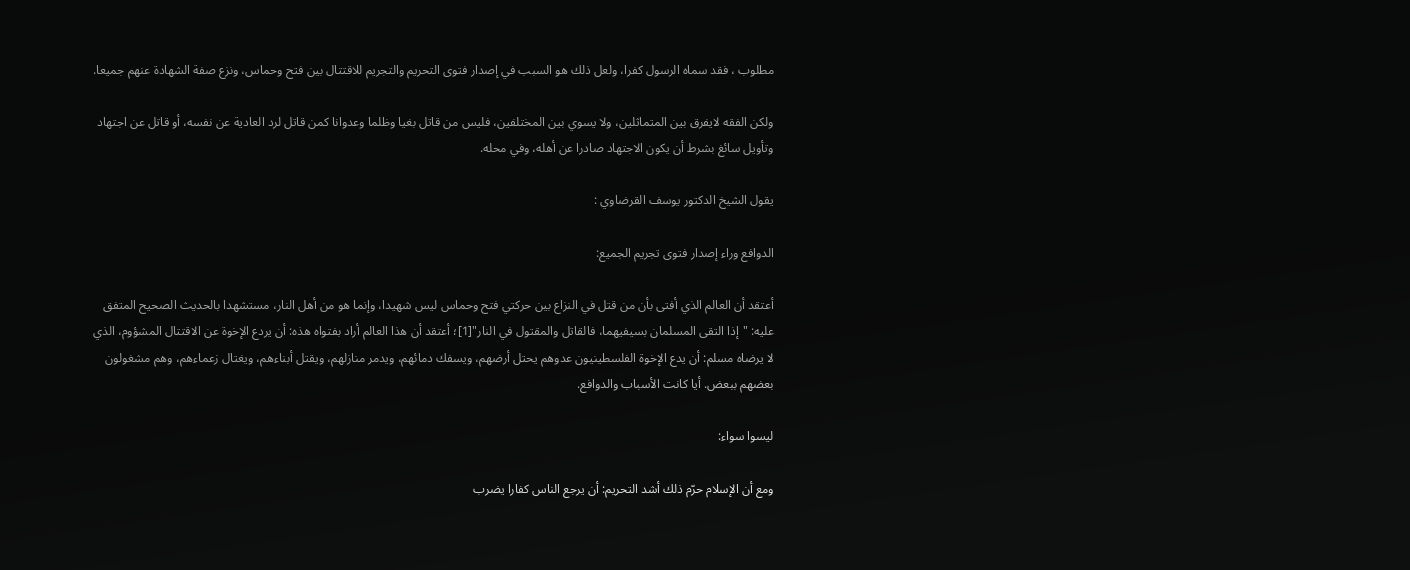مطلوب ، فقد سماه الرسول كفرا، ولعل ذلك هو السبب في إصدار فتوى التحريم والتجريم للاقتتال بين فتح وحماس، ونزع صفة الشهادة عنهم جميعا.

ولكن الفقه لايفرق بين المتماثلين، ولا يسوي بين المختلفين، فليس من قاتل بغيا وظلما وعدوانا كمن قاتل لرد العادية عن نفسه، أو قاتل عن اجتهاد وتأويل سائغ بشرط أن يكون الاجتهاد صادرا عن أهله، وفي محله.

يقول الشيخ الدكتور يوسف القرضاوي :

الدوافع وراء إصدار فتوى تجريم الجميع:

أعتقد أن العالم الذي أفتى بأن من قتل في النزاع بين حركتي فتح وحماس ليس شهيدا، وإنما هو من أهل النار، مستشهدا بالحديث الصحيح المتفق عليه: "إذا التقى المسلمان بسيفيهما، فالقاتل والمقتول في النار"[1]؛ أعتقد أن هذا العالم أراد بفتواه هذه: أن يردع الإخوة عن الاقتتال المشؤوم، الذي لا يرضاه مسلم: أن يدع الإخوة الفلسطينيون عدوهم يحتل أرضهم، ويسفك دمائهم، ويدمر منازلهم، ويقتل أبناءهم، ويغتال زعماءهم، وهم مشغولون بعضهم ببعض. أيا كانت الأسباب والدوافع.

ليسوا سواء:

ومع أن الإسلام حرّم ذلك أشد التحريم: أن يرجع الناس كفارا يضرب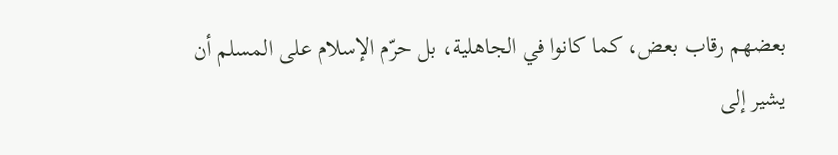بعضهم رقاب بعض، كما كانوا في الجاهلية، بل حرّم الإسلام على المسلم أن يشير إلى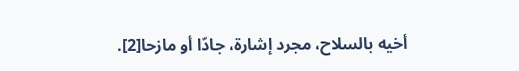أخيه بالسلاح، مجرد إشارة، جادّا أو مازحا[2].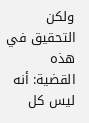ولكن التحقيق في هذه القضية: أنه ليس كل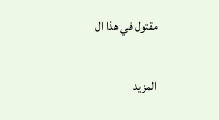مقتول في هذا ال

المزيد